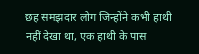छह समझदार लोग जिन्होंने कभी हाथी नहीं देखा था, एक हाथी के पास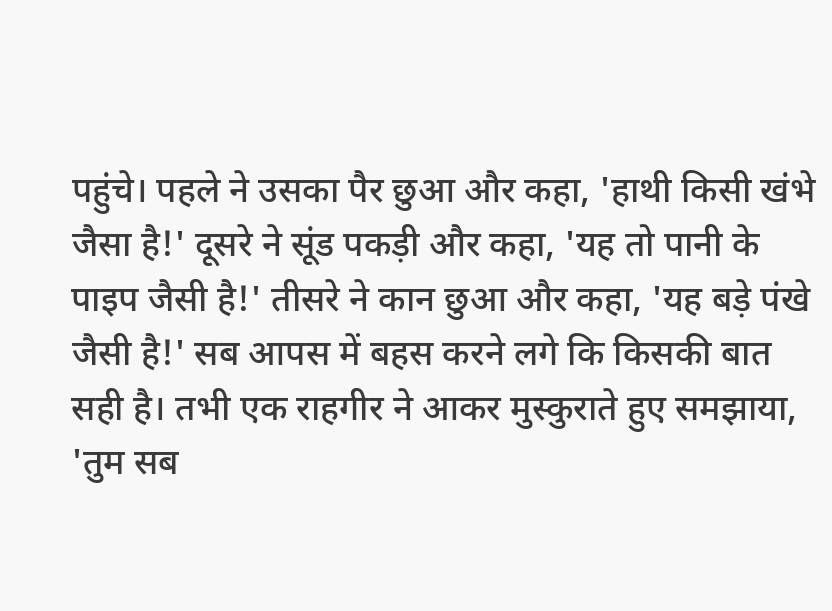पहुंचे। पहले ने उसका पैर छुआ और कहा, 'हाथी किसी खंभे जैसा है!' दूसरे ने सूंड पकड़ी और कहा, 'यह तो पानी के पाइप जैसी है!' तीसरे ने कान छुआ और कहा, 'यह बड़े पंखे जैसी है!' सब आपस में बहस करने लगे कि किसकी बात सही है। तभी एक राहगीर ने आकर मुस्कुराते हुए समझाया, 'तुम सब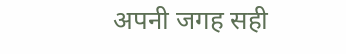अपनी जगह सही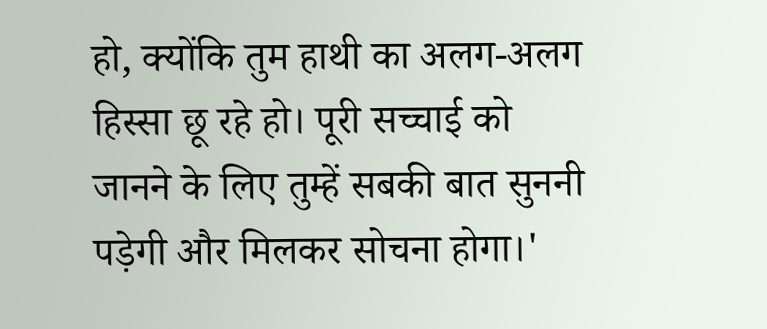हो, क्योंकि तुम हाथी का अलग-अलग हिस्सा छू रहे हो। पूरी सच्चाई को जानने के लिए तुम्हें सबकी बात सुननी पड़ेगी और मिलकर सोचना होगा।'